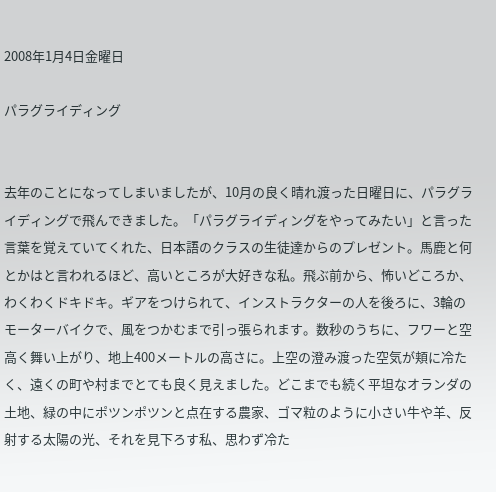2008年1月4日金曜日

パラグライディング


去年のことになってしまいましたが、10月の良く晴れ渡った日曜日に、パラグライディングで飛んできました。「パラグライディングをやってみたい」と言った言葉を覚えていてくれた、日本語のクラスの生徒達からのプレゼント。馬鹿と何とかはと言われるほど、高いところが大好きな私。飛ぶ前から、怖いどころか、わくわくドキドキ。ギアをつけられて、インストラクターの人を後ろに、3輪のモーターバイクで、風をつかむまで引っ張られます。数秒のうちに、フワーと空高く舞い上がり、地上400メートルの高さに。上空の澄み渡った空気が頬に冷たく、遠くの町や村までとても良く見えました。どこまでも続く平坦なオランダの土地、緑の中にポツンポツンと点在する農家、ゴマ粒のように小さい牛や羊、反射する太陽の光、それを見下ろす私、思わず冷た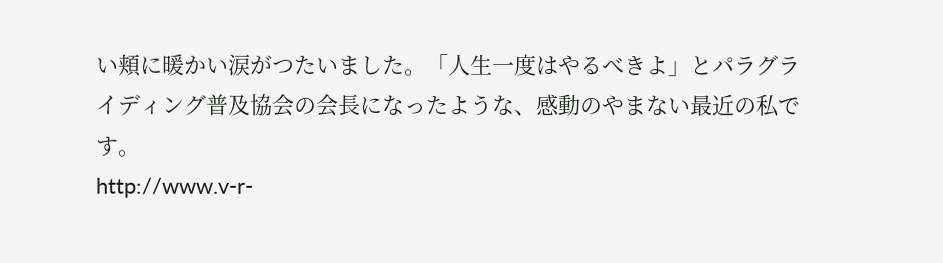い頬に暖かい涙がつたいました。「人生一度はやるべきよ」とパラグライディング普及協会の会長になったような、感動のやまない最近の私です。
http://www.v-r-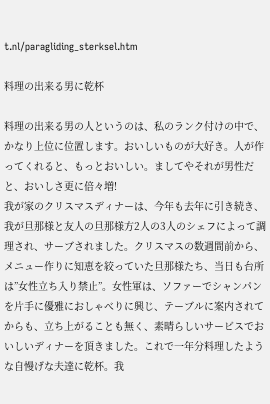t.nl/paragliding_sterksel.htm

料理の出来る男に乾杯

料理の出来る男の人というのは、私のランク付けの中で、かなり上位に位置します。おいしいものが大好き。人が作ってくれると、もっとおいしい。ましてやそれが男性だと、おいしさ更に倍々増!
我が家のクリスマスディナーは、今年も去年に引き続き、我が旦那様と友人の旦那様方2人の3人のシェフによって調理され、サーブされました。クリスマスの数週間前から、メニュー作りに知恵を絞っていた旦那様たち、当日も台所は”女性立ち入り禁止”。女性軍は、ソファーでシャンパンを片手に優雅におしゃべりに興じ、テーブルに案内されてからも、立ち上がることも無く、素晴らしいサービスでおいしいディナーを頂きました。これで一年分料理したような自慢げな夫達に乾杯。我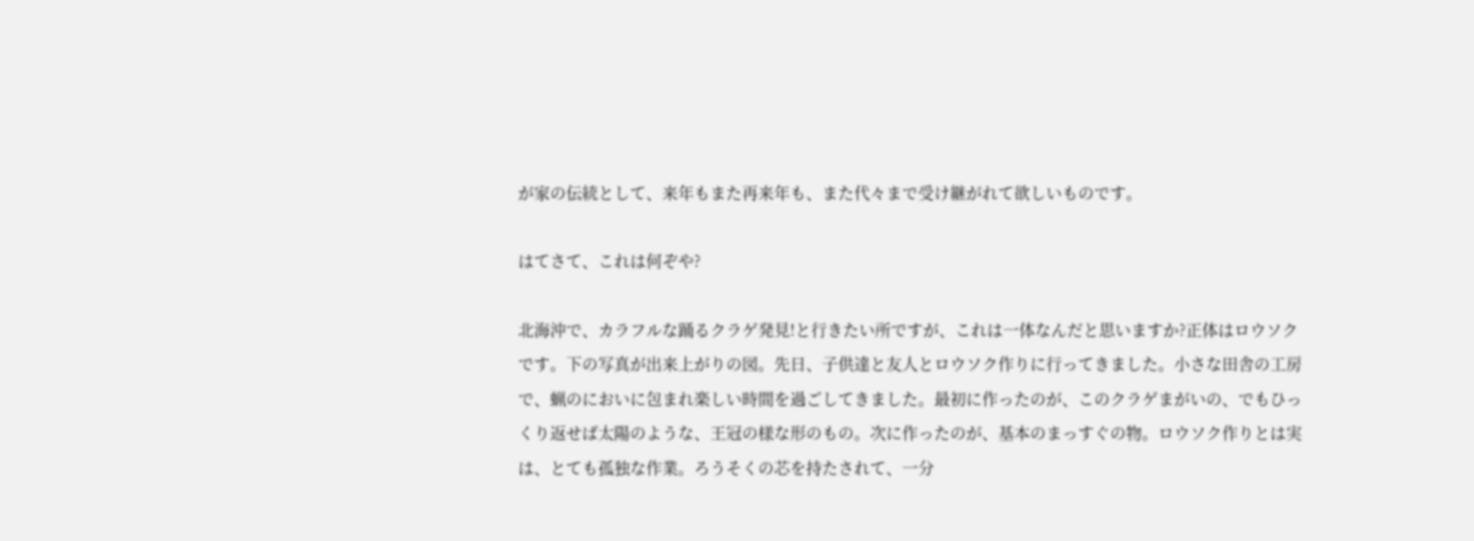が家の伝統として、来年もまた再来年も、また代々まで受け継がれて欲しいものです。

はてさて、これは何ぞや?

北海沖で、カラフルな踊るクラゲ発見!と行きたい所ですが、これは一体なんだと思いますか?正体はロウソクです。下の写真が出来上がりの図。先日、子供達と友人とロウソク作りに行ってきました。小さな田舎の工房で、蝋のにおいに包まれ楽しい時間を過ごしてきました。最初に作ったのが、このクラゲまがいの、でもひっくり返せば太陽のような、王冠の様な形のもの。次に作ったのが、基本のまっすぐの物。ロウソク作りとは実は、とても孤独な作業。ろうそくの芯を持たされて、一分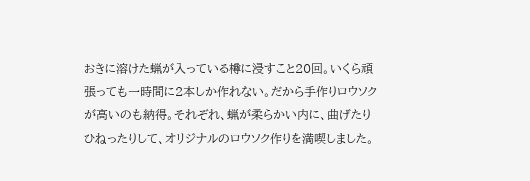おきに溶けた蝋が入っている樽に浸すこと20回。いくら頑張っても一時間に2本しか作れない。だから手作りロウソクが高いのも納得。それぞれ、蝋が柔らかい内に、曲げたりひねったりして、オリジナルのロウソク作りを満喫しました。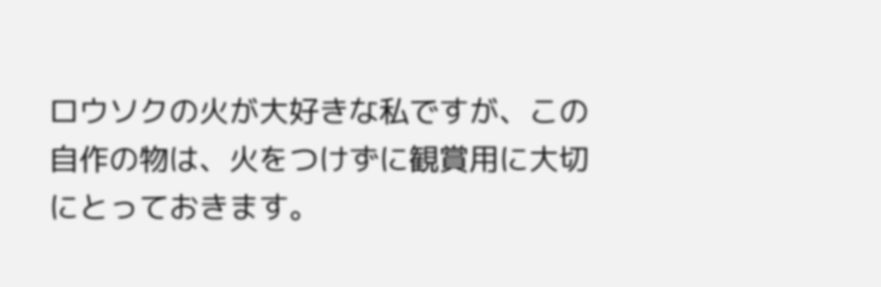ロウソクの火が大好きな私ですが、この自作の物は、火をつけずに観賞用に大切にとっておきます。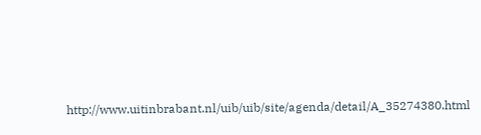http://www.uitinbrabant.nl/uib/uib/site/agenda/detail/A_35274380.html